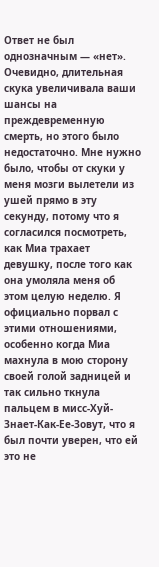Ответ не был однозначным — «нет». Очевидно, длительная скука увеличивала ваши шансы на преждевременную смерть, но этого было недостаточно. Мне нужно было, чтобы от скуки у меня мозги вылетели из ушей прямо в эту секунду, потому что я согласился посмотреть, как Миа трахает девушку, после того как она умоляла меня об этом целую неделю. Я официально порвал с этими отношениями, особенно когда Миа махнула в мою сторону своей голой задницей и так сильно ткнула пальцем в мисс-Хуй-Знает-Как-Ее-Зовут, что я был почти уверен, что ей это не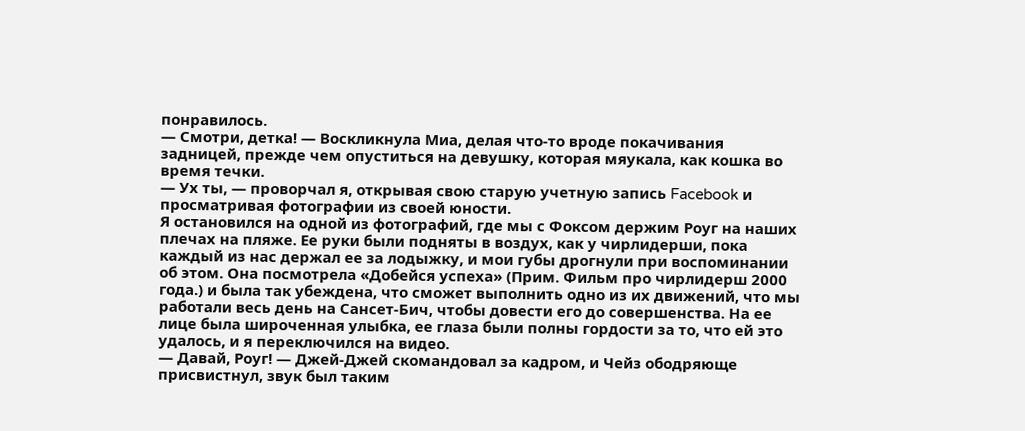понравилось.
— Смотри, детка! — Воскликнула Миа, делая что-то вроде покачивания задницей, прежде чем опуститься на девушку, которая мяукала, как кошка во время течки.
— Ух ты, — проворчал я, открывая свою старую учетную запись Facebook и просматривая фотографии из своей юности.
Я остановился на одной из фотографий, где мы с Фоксом держим Роуг на наших плечах на пляже. Ее руки были подняты в воздух, как у чирлидерши, пока каждый из нас держал ее за лодыжку, и мои губы дрогнули при воспоминании об этом. Она посмотрела «Добейся успеха» (Прим. Фильм про чирлидерш 2000 года.) и была так убеждена, что сможет выполнить одно из их движений, что мы работали весь день на Сансет-Бич, чтобы довести его до совершенства. На ее лице была широченная улыбка, ее глаза были полны гордости за то, что ей это удалось, и я переключился на видео.
— Давай, Роуг! — Джей-Джей скомандовал за кадром, и Чейз ободряюще присвистнул, звук был таким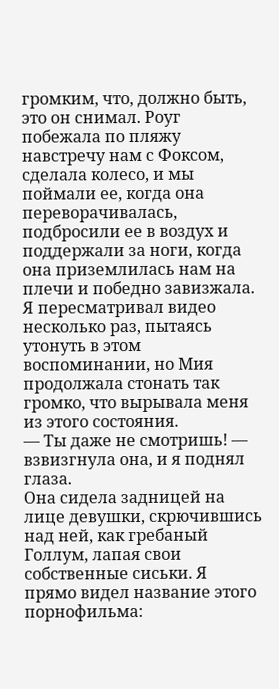громким, что, должно быть, это он снимал. Роуг побежала по пляжу навстречу нам с Фоксом, сделала колесо, и мы поймали ее, когда она переворачивалась, подбросили ее в воздух и поддержали за ноги, когда она приземлилась нам на плечи и победно завизжала. Я пересматривал видео несколько раз, пытаясь утонуть в этом воспоминании, но Мия продолжала стонать так громко, что вырывала меня из этого состояния.
— Ты даже не смотришь! — взвизгнула она, и я поднял глаза.
Она сидела задницей на лице девушки, скрючившись над ней, как гребаный Голлум, лапая свои собственные сиськи. Я прямо видел название этого порнофильма: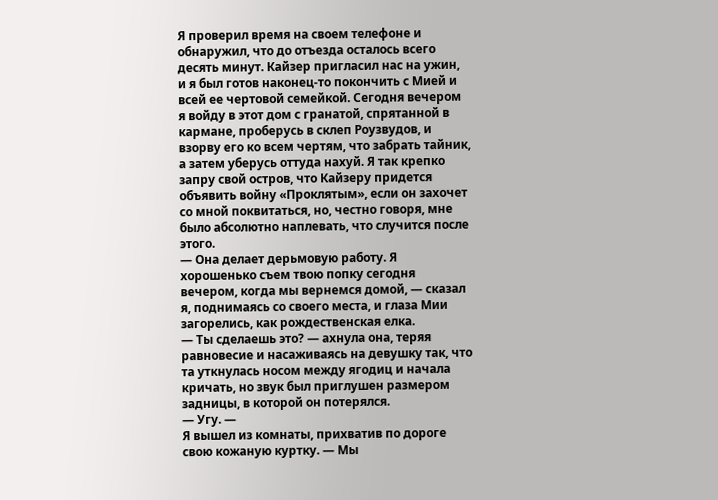Я проверил время на своем телефоне и обнаружил, что до отъезда осталось всего десять минут. Кайзер пригласил нас на ужин, и я был готов наконец-то покончить с Мией и всей ее чертовой семейкой. Сегодня вечером я войду в этот дом с гранатой, спрятанной в кармане, проберусь в склеп Роузвудов, и взорву его ко всем чертям, что забрать тайник, а затем уберусь оттуда нахуй. Я так крепко запру свой остров, что Кайзеру придется объявить войну «Проклятым», если он захочет со мной поквитаться, но, честно говоря, мне было абсолютно наплевать, что случится после этого.
— Она делает дерьмовую работу. Я хорошенько съем твою попку сегодня вечером, когда мы вернемся домой, — сказал я, поднимаясь со своего места, и глаза Мии загорелись, как рождественская елка.
— Ты сделаешь это? — ахнула она, теряя равновесие и насаживаясь на девушку так, что та уткнулась носом между ягодиц и начала кричать, но звук был приглушен размером задницы, в которой он потерялся.
— Угу. —
Я вышел из комнаты, прихватив по дороге свою кожаную куртку. — Мы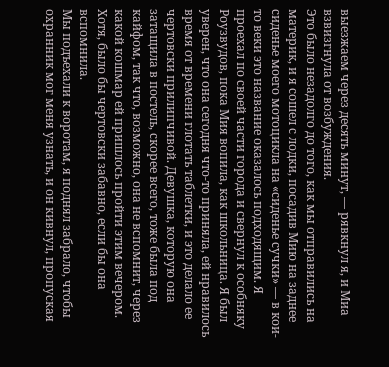выезжаем через десять минут, — рявкнул я, и Миа взвизгнула от возбуждения.
Это было незадолго до того, как мы отправились на материк, и я сошел с лодки, посадив Мию на заднее сиденье моего мотоцикла на «сиденье сучки» — в кои-то веки это название оказалось подходящим. Я проехал по своей части города и свернул к особняку Роузвудов, пока Мия вопила, как школьница. Я был уверен, что она сегодня что-то приняла, ей нравилось время от времени глотать таблетки, и это делало ее чертовски прилипчивой. Девушка, которую она затащила в постель, скорее всего, тоже была под кайфом, так что, возможно, она не вспомнит, через какой кошмар ей пришлось пройти этим вечером. Хотя, было бы чертовски забавно, если бы она вспомнила.
Мы подъехали к воротам, я поднял забрало, чтобы охранник мог меня узнать, и он кивнул, пропуская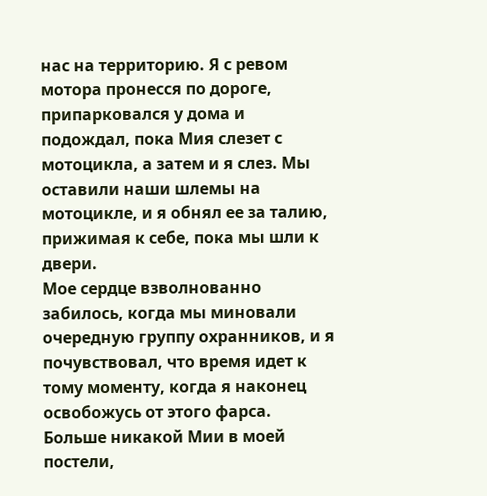нас на территорию. Я с ревом мотора пронесся по дороге, припарковался у дома и подождал, пока Мия слезет с мотоцикла, а затем и я слез. Мы оставили наши шлемы на мотоцикле, и я обнял ее за талию, прижимая к себе, пока мы шли к двери.
Мое сердце взволнованно забилось, когда мы миновали очередную группу охранников, и я почувствовал, что время идет к тому моменту, когда я наконец освобожусь от этого фарса. Больше никакой Мии в моей постели,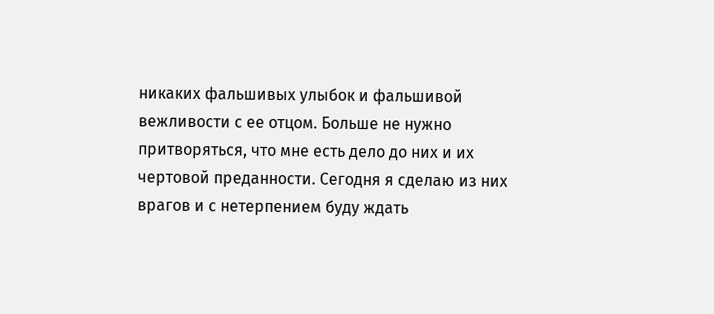никаких фальшивых улыбок и фальшивой вежливости с ее отцом. Больше не нужно притворяться, что мне есть дело до них и их чертовой преданности. Сегодня я сделаю из них врагов и с нетерпением буду ждать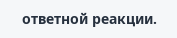ответной реакции.